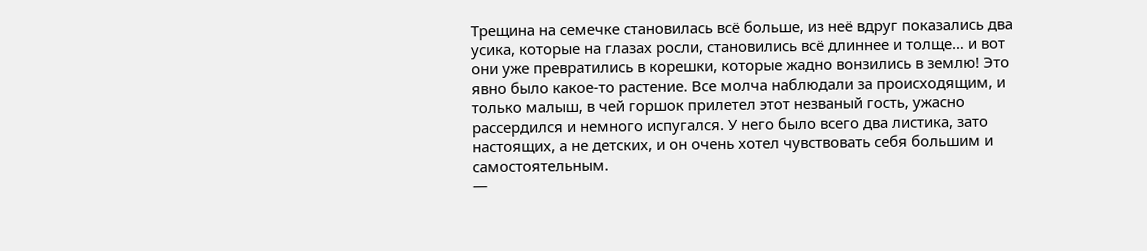Трещина на семечке становилась всё больше, из неё вдруг показались два усика, которые на глазах росли, становились всё длиннее и толще… и вот они уже превратились в корешки, которые жадно вонзились в землю! Это явно было какое-то растение. Все молча наблюдали за происходящим, и только малыш, в чей горшок прилетел этот незваный гость, ужасно рассердился и немного испугался. У него было всего два листика, зато настоящих, а не детских, и он очень хотел чувствовать себя большим и самостоятельным.
—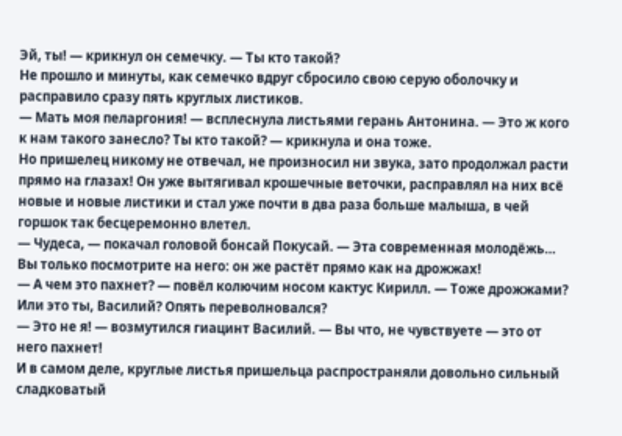Эй, ты! — крикнул он семечку. — Ты кто такой?
Не прошло и минуты, как семечко вдруг сбросило свою серую оболочку и расправило сразу пять круглых листиков.
— Мать моя пеларгония! — всплеснула листьями герань Антонина. — Это ж кого к нам такого занесло? Ты кто такой? — крикнула и она тоже.
Но пришелец никому не отвечал, не произносил ни звука, зато продолжал расти прямо на глазах! Он уже вытягивал крошечные веточки, расправлял на них всё новые и новые листики и стал уже почти в два раза больше малыша, в чей горшок так бесцеремонно влетел.
— Чудеса, — покачал головой бонсай Покусай. — Эта современная молодёжь… Вы только посмотрите на него: он же растёт прямо как на дрожжах!
— А чем это пахнет? — повёл колючим носом кактус Кирилл. — Тоже дрожжами? Или это ты, Василий? Опять переволновался?
— Это не я! — возмутился гиацинт Василий. — Вы что, не чувствуете — это от него пахнет!
И в самом деле, круглые листья пришельца распространяли довольно сильный сладковатый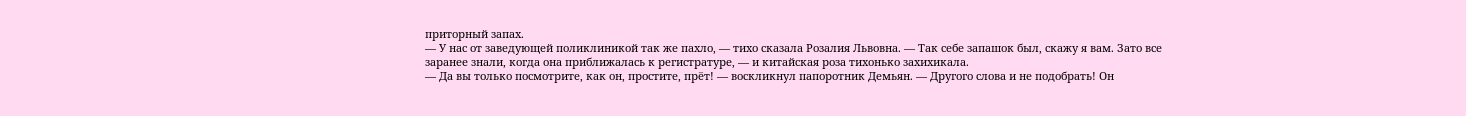приторный запах.
— У нас от заведующей поликлиникой так же пахло, — тихо сказала Розалия Львовна. — Так себе запашок был, скажу я вам. Зато все заранее знали, когда она приближалась к регистратуре, — и китайская роза тихонько захихикала.
— Да вы только посмотрите, как он, простите, прёт! — воскликнул папоротник Демьян. — Другого слова и не подобрать! Он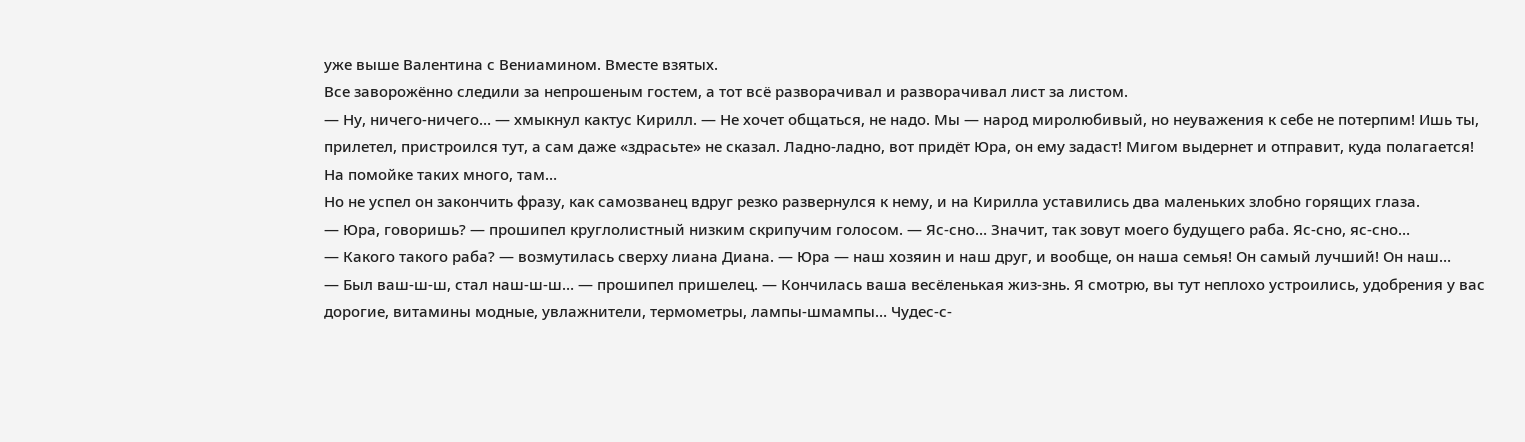уже выше Валентина с Вениамином. Вместе взятых.
Все заворожённо следили за непрошеным гостем, а тот всё разворачивал и разворачивал лист за листом.
— Ну, ничего-ничего… — хмыкнул кактус Кирилл. — Не хочет общаться, не надо. Мы — народ миролюбивый, но неуважения к себе не потерпим! Ишь ты, прилетел, пристроился тут, а сам даже «здрасьте» не сказал. Ладно-ладно, вот придёт Юра, он ему задаст! Мигом выдернет и отправит, куда полагается! На помойке таких много, там…
Но не успел он закончить фразу, как самозванец вдруг резко развернулся к нему, и на Кирилла уставились два маленьких злобно горящих глаза.
— Юра, говоришь? — прошипел круглолистный низким скрипучим голосом. — Яс-сно… Значит, так зовут моего будущего раба. Яс-сно, яс-сно…
— Какого такого раба? — возмутилась сверху лиана Диана. — Юра — наш хозяин и наш друг, и вообще, он наша семья! Он самый лучший! Он наш…
— Был ваш-ш-ш, стал наш-ш-ш… — прошипел пришелец. — Кончилась ваша весёленькая жиз-знь. Я смотрю, вы тут неплохо устроились, удобрения у вас дорогие, витамины модные, увлажнители, термометры, лампы-шмампы… Чудес-с-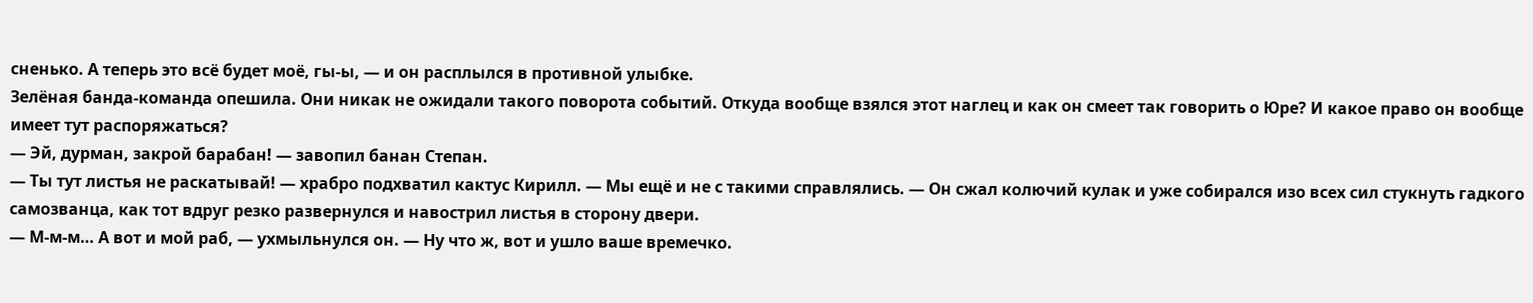сненько. А теперь это всё будет моё, гы-ы, — и он расплылся в противной улыбке.
Зелёная банда-команда опешила. Они никак не ожидали такого поворота событий. Откуда вообще взялся этот наглец и как он смеет так говорить о Юре? И какое право он вообще имеет тут распоряжаться?
— Эй, дурман, закрой барабан! — завопил банан Степан.
— Ты тут листья не раскатывай! — храбро подхватил кактус Кирилл. — Мы ещё и не с такими справлялись. — Он сжал колючий кулак и уже собирался изо всех сил стукнуть гадкого самозванца, как тот вдруг резко развернулся и навострил листья в сторону двери.
— М-м-м… А вот и мой раб, — ухмыльнулся он. — Ну что ж, вот и ушло ваше времечко.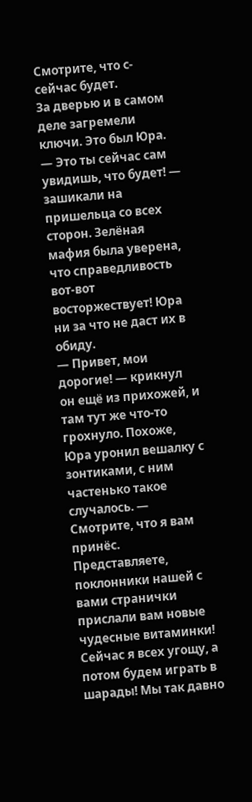Смотрите, что с-сейчас будет.
За дверью и в самом деле загремели ключи. Это был Юра.
— Это ты сейчас сам увидишь, что будет! — зашикали на пришельца со всех сторон. Зелёная мафия была уверена, что справедливость вот-вот восторжествует! Юра ни за что не даст их в обиду.
— Привет, мои дорогие! — крикнул он ещё из прихожей, и там тут же что-то грохнуло. Похоже, Юра уронил вешалку с зонтиками, с ним частенько такое случалось. — Смотрите, что я вам принёс. Представляете, поклонники нашей с вами странички прислали вам новые чудесные витаминки! Сейчас я всех угощу, а потом будем играть в шарады! Мы так давно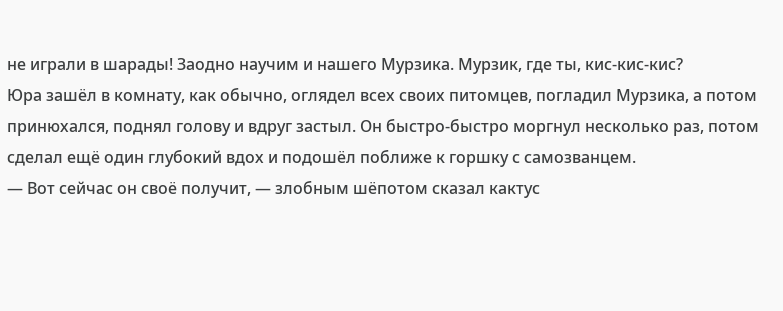не играли в шарады! Заодно научим и нашего Мурзика. Мурзик, где ты, кис-кис-кис?
Юра зашёл в комнату, как обычно, оглядел всех своих питомцев, погладил Мурзика, а потом принюхался, поднял голову и вдруг застыл. Он быстро-быстро моргнул несколько раз, потом сделал ещё один глубокий вдох и подошёл поближе к горшку с самозванцем.
— Вот сейчас он своё получит, — злобным шёпотом сказал кактус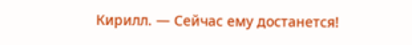Кирилл. — Сейчас ему достанется!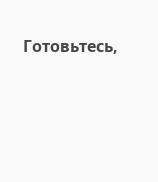Готовьтесь,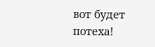вот будет потеха!